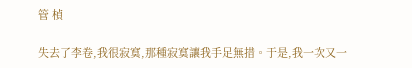管 楨

失去了李卷,我很寂寞,那種寂寞讓我手足無措。于是,我一次又一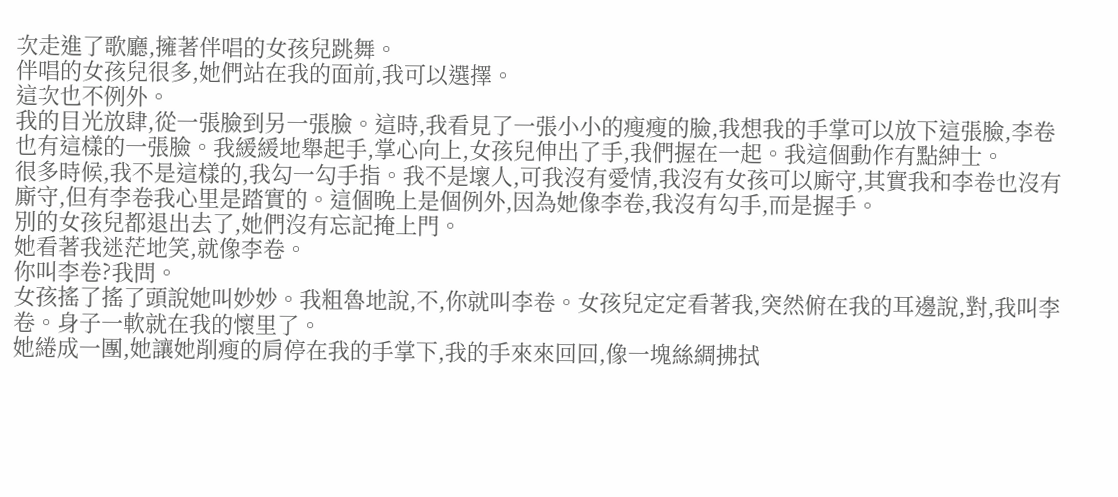次走進了歌廳,擁著伴唱的女孩兒跳舞。
伴唱的女孩兒很多,她們站在我的面前,我可以選擇。
這次也不例外。
我的目光放肆,從一張臉到另一張臉。這時,我看見了一張小小的瘦瘦的臉,我想我的手掌可以放下這張臉,李卷也有這樣的一張臉。我緩緩地舉起手,掌心向上,女孩兒伸出了手,我們握在一起。我這個動作有點紳士。
很多時候,我不是這樣的,我勾一勾手指。我不是壞人,可我沒有愛情,我沒有女孩可以廝守,其實我和李卷也沒有廝守,但有李卷我心里是踏實的。這個晚上是個例外,因為她像李卷,我沒有勾手,而是握手。
別的女孩兒都退出去了,她們沒有忘記掩上門。
她看著我迷茫地笑,就像李卷。
你叫李卷?我問。
女孩搖了搖了頭說她叫妙妙。我粗魯地說,不,你就叫李卷。女孩兒定定看著我,突然俯在我的耳邊說,對,我叫李卷。身子一軟就在我的懷里了。
她綣成一團,她讓她削瘦的肩停在我的手掌下,我的手來來回回,像一塊絲綢拂拭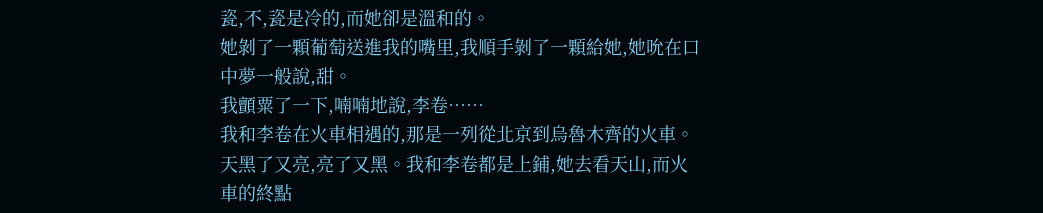瓷,不,瓷是冷的,而她卻是溫和的。
她剝了一顆葡萄送進我的嘴里,我順手剝了一顆給她,她吮在口中夢一般說,甜。
我顫粟了一下,喃喃地說,李卷……
我和李卷在火車相遇的,那是一列從北京到烏魯木齊的火車。天黑了又亮,亮了又黑。我和李卷都是上鋪,她去看天山,而火車的終點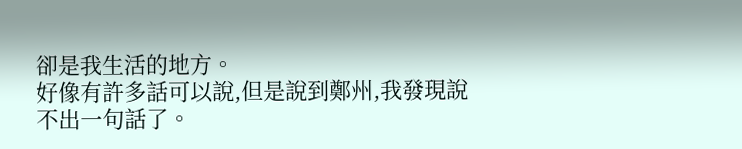卻是我生活的地方。
好像有許多話可以說,但是說到鄭州,我發現說不出一句話了。